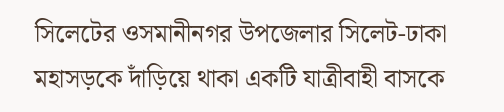সিলেটের ওসমানীনগর উপজেলার সিলেট-ঢাকা মহাসড়কে দাঁড়িয়ে থাকা একটি যাত্রীবাহী বাসকে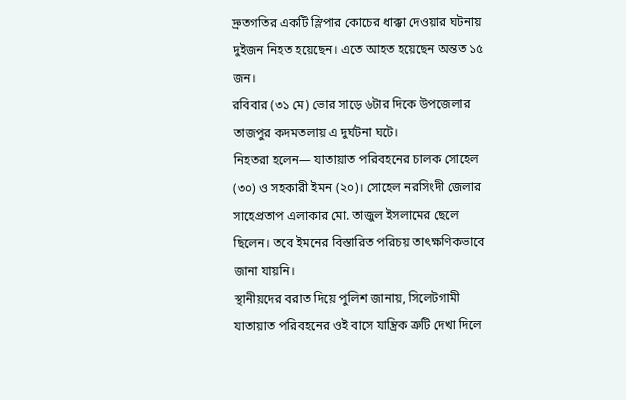দ্রুতগতির একটি স্লিপার কোচের ধাক্কা দেওয়ার ঘটনায় দুইজন নিহত হয়েছেন। এতে আহত হয়েছেন অন্তত ১৫ জন।
রবিবার (৩১ মে) ভোর সাড়ে ৬টার দিকে উপজেলার তাজপুর কদমতলায় এ দুর্ঘটনা ঘটে।
নিহতরা হলেন— যাতায়াত পরিবহনের চালক সোহেল (৩০) ও সহকারী ইমন (২০)। সোহেল নরসিংদী জেলার সাহেপ্রতাপ এলাকার মো. তাজুল ইসলামের ছেলে ছিলেন। তবে ইমনের বিস্তারিত পরিচয় তাৎক্ষণিকভাবে জানা যায়নি।
স্থানীয়দের বরাত দিয়ে পুলিশ জানায়, সিলেটগামী যাতায়াত পরিবহনের ওই বাসে যান্ত্রিক ত্রুটি দেখা দিলে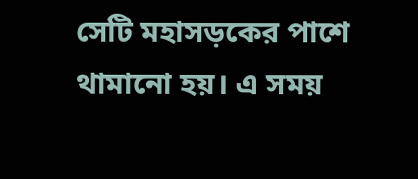সেটি মহাসড়কের পাশে থামানো হয়। এ সময়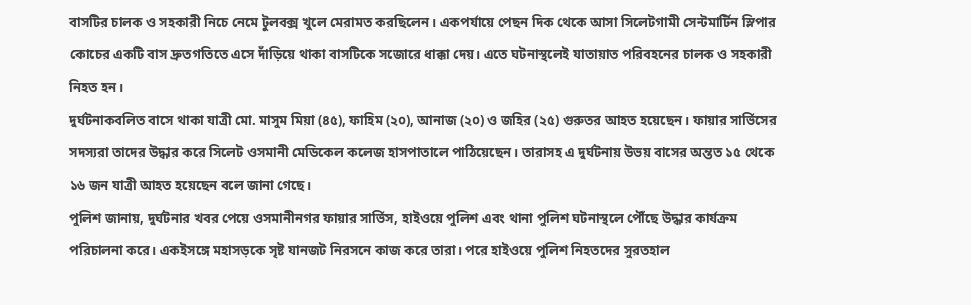বাসটির চালক ও সহকারী নিচে নেমে টুলবক্স খুলে মেরামত করছিলেন। একপর্যায়ে পেছন দিক থেকে আসা সিলেটগামী সেন্টমার্টিন স্লিপার কোচের একটি বাস দ্রুতগতিতে এসে দাঁড়িয়ে থাকা বাসটিকে সজোরে ধাক্কা দেয়। এতে ঘটনাস্থলেই যাতায়াত পরিবহনের চালক ও সহকারী নিহত হন।
দুর্ঘটনাকবলিত বাসে থাকা যাত্রী মো. মাসুম মিয়া (৪৫), ফাহিম (২০), আনাজ (২০) ও জহির (২৫) গুরুতর আহত হয়েছেন। ফায়ার সার্ভিসের সদস্যরা তাদের উদ্ধার করে সিলেট ওসমানী মেডিকেল কলেজ হাসপাতালে পাঠিয়েছেন। তারাসহ এ দুর্ঘটনায় উভয় বাসের অন্তত ১৫ থেকে ১৬ জন যাত্রী আহত হয়েছেন বলে জানা গেছে।
পুলিশ জানায়, দুর্ঘটনার খবর পেয়ে ওসমানীনগর ফায়ার সার্ভিস, হাইওয়ে পুলিশ এবং থানা পুলিশ ঘটনাস্থলে পৌঁছে উদ্ধার কার্যক্রম পরিচালনা করে। একইসঙ্গে মহাসড়কে সৃষ্ট যানজট নিরসনে কাজ করে তারা। পরে হাইওয়ে পুলিশ নিহতদের সুরতহাল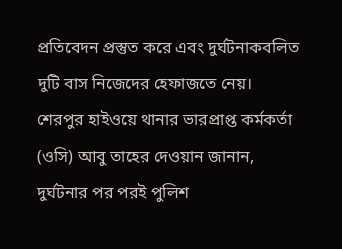প্রতিবেদন প্রস্তুত করে এবং দুর্ঘটনাকবলিত দুটি বাস নিজেদের হেফাজতে নেয়।
শেরপুর হাইওয়ে থানার ভারপ্রাপ্ত কর্মকর্তা (ওসি) আবু তাহের দেওয়ান জানান, দুর্ঘটনার পর পরই পুলিশ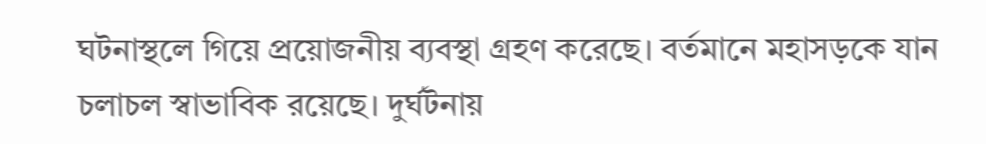ঘটনাস্থলে গিয়ে প্রয়োজনীয় ব্যবস্থা গ্রহণ করেছে। বর্তমানে মহাসড়কে যান চলাচল স্বাভাবিক রয়েছে। দুর্ঘটনায়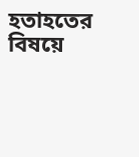হতাহতের বিষয়ে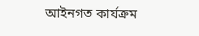আইনগত কার্যক্রম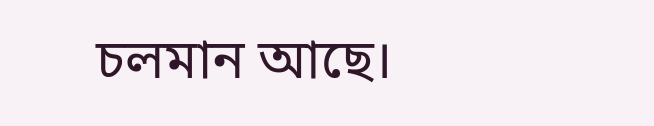চলমান আছে।